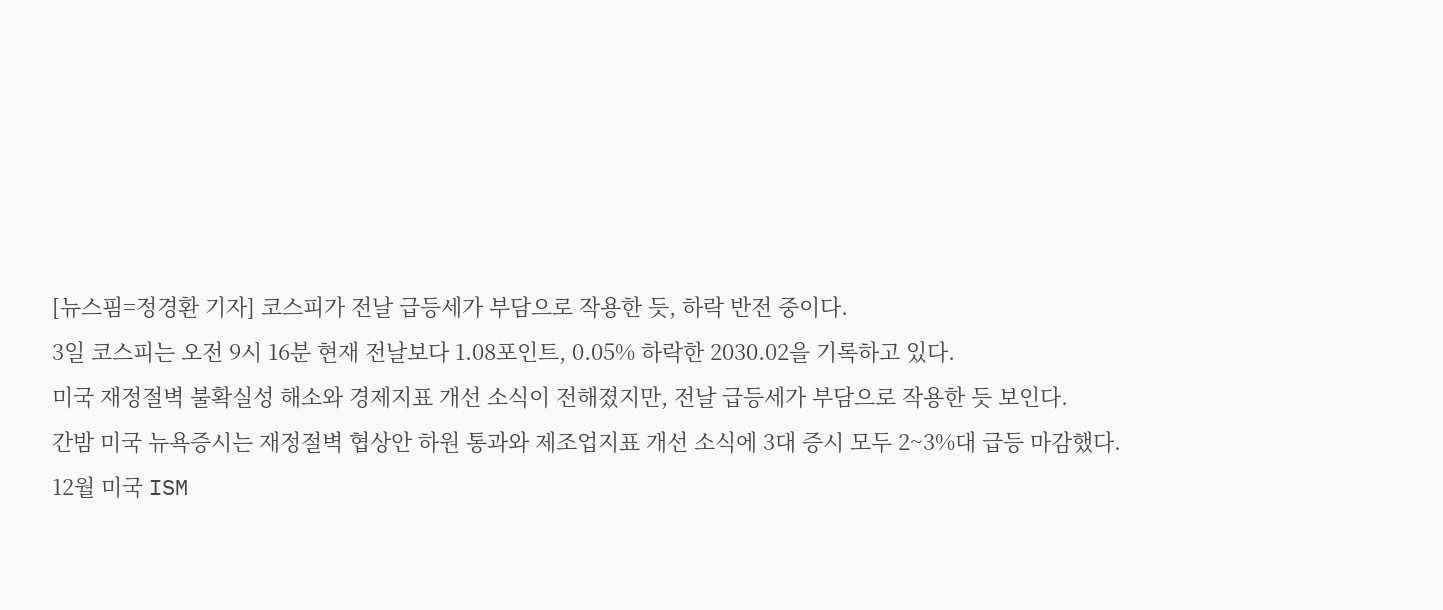[뉴스핌=정경환 기자] 코스피가 전날 급등세가 부담으로 작용한 듯, 하락 반전 중이다.
3일 코스피는 오전 9시 16분 현재 전날보다 1.08포인트, 0.05% 하락한 2030.02을 기록하고 있다.
미국 재정절벽 불확실성 해소와 경제지표 개선 소식이 전해졌지만, 전날 급등세가 부담으로 작용한 듯 보인다.
간밤 미국 뉴욕증시는 재정절벽 협상안 하원 통과와 제조업지표 개선 소식에 3대 증시 모두 2~3%대 급등 마감했다.
12월 미국 ISM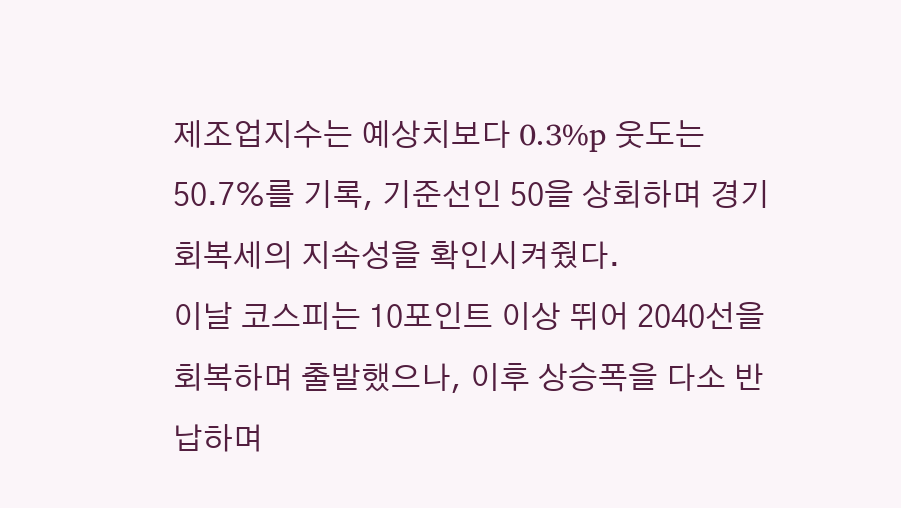제조업지수는 예상치보다 0.3%p 웃도는 50.7%를 기록, 기준선인 50을 상회하며 경기 회복세의 지속성을 확인시켜줬다.
이날 코스피는 10포인트 이상 뛰어 2040선을 회복하며 출발했으나, 이후 상승폭을 다소 반납하며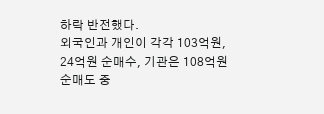하락 반전했다.
외국인과 개인이 각각 103억원, 24억원 순매수, 기관은 108억원 순매도 중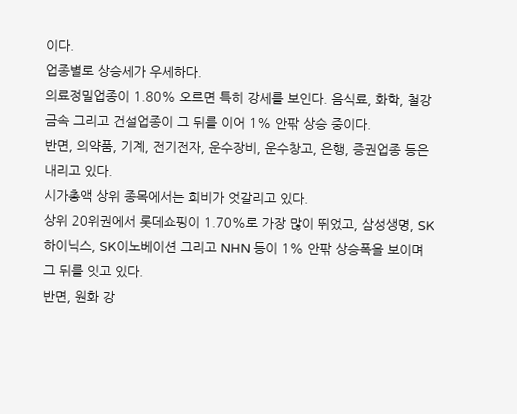이다.
업종별로 상승세가 우세하다.
의료정밀업종이 1.80% 오르면 특히 강세를 보인다. 음식료, 화학, 철강금속 그리고 건설업종이 그 뒤를 이어 1% 안팎 상승 중이다.
반면, 의약품, 기계, 전기전자, 운수장비, 운수창고, 은행, 증권업종 등은 내리고 있다.
시가총액 상위 종목에서는 희비가 엇갈리고 있다.
상위 20위권에서 롯데쇼핑이 1.70%로 가장 많이 뛰었고, 삼성생명, SK하이닉스, SK이노베이션 그리고 NHN 등이 1% 안팎 상승폭을 보이며 그 뒤를 잇고 있다.
반면, 원화 강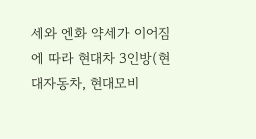세와 엔화 약세가 이어짐에 따라 현대차 3인방(현대자동차, 현대모비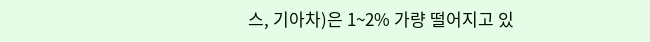스, 기아차)은 1~2% 가량 떨어지고 있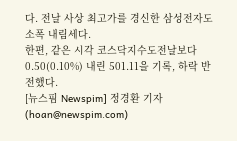다. 전날 사상 최고가를 경신한 삼성전자도 소폭 내림세다.
한편, 같은 시각 코스닥지수도전날보다 0.50(0.10%) 내린 501.11을 기록, 하락 반전했다.
[뉴스핌 Newspim] 정경환 기자 (hoan@newspim.com)